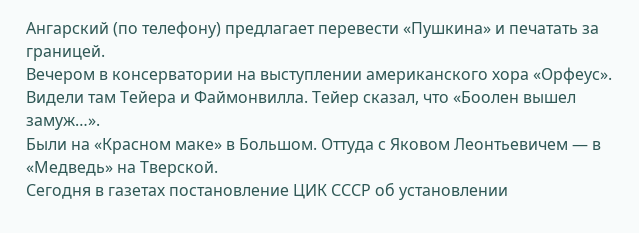Ангарский (по телефону) предлагает перевести «Пушкина» и печатать за границей.
Вечером в консерватории на выступлении американского хора «Орфеус».
Видели там Тейера и Файмонвилла. Тейер сказал, что «Боолен вышел замуж…».
Были на «Красном маке» в Большом. Оттуда с Яковом Леонтьевичем — в «Медведь» на Тверской.
Сегодня в газетах постановление ЦИК СССР об установлении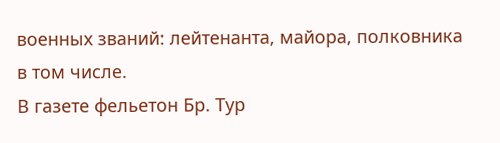военных званий: лейтенанта, майора, полковника в том числе.
В газете фельетон Бр. Тур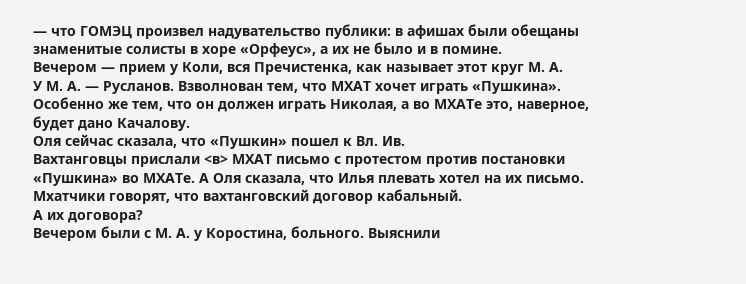— что ГОМЭЦ произвел надувательство публики: в афишах были обещаны знаменитые солисты в хоре «Орфеус», а их не было и в помине.
Вечером — прием у Коли, вся Пречистенка, как называет этот круг М. А.
У М. А. — Русланов. Взволнован тем, что МХАТ хочет играть «Пушкина». Особенно же тем, что он должен играть Николая, а во МХАТе это, наверное, будет дано Качалову.
Оля сейчас сказала, что «Пушкин» пошел к Вл. Ив.
Вахтанговцы прислали <в> МХАТ письмо с протестом против постановки «Пушкина» во МХАТе. А Оля сказала, что Илья плевать хотел на их письмо. Мхатчики говорят, что вахтанговский договор кабальный.
А их договора?
Вечером были с М. А. у Коростина, больного. Выяснили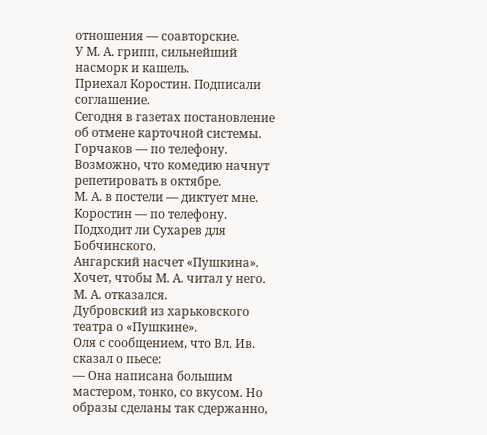отношения — соавторские.
У М. А. грипп, сильнейший насморк и кашель.
Приехал Коростин. Подписали соглашение.
Сегодня в газетах постановление об отмене карточной системы.
Горчаков — по телефону.
Возможно, что комедию начнут репетировать в октябре.
М. А. в постели — диктует мне. Коростин — по телефону. Подходит ли Сухарев для Бобчинского.
Ангарский насчет «Пушкина». Хочет, чтобы М. А. читал у него. М. А. отказался.
Дубровский из харьковского театра о «Пушкине».
Оля с сообщением, что Вл. Ив. сказал о пьесе:
— Она написана большим мастером, тонко, со вкусом. Но образы сделаны так сдержанно,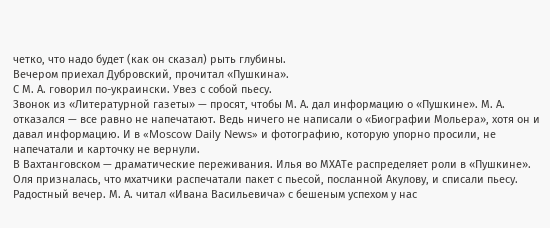четко, что надо будет (как он сказал) рыть глубины.
Вечером приехал Дубровский, прочитал «Пушкина».
С М. А. говорил по-украински. Увез с собой пьесу.
Звонок из «Литературной газеты» — просят, чтобы М. А. дал информацию о «Пушкине». М. А. отказался — все равно не напечатают. Ведь ничего не написали о «Биографии Мольера», хотя он и давал информацию. И в «Moscow Daily News» и фотографию, которую упорно просили, не напечатали и карточку не вернули.
В Вахтанговском — драматические переживания. Илья во МХАТе распределяет роли в «Пушкине».
Оля призналась, что мхатчики распечатали пакет с пьесой, посланной Акулову, и списали пьесу.
Радостный вечер. М. А. читал «Ивана Васильевича» с бешеным успехом у нас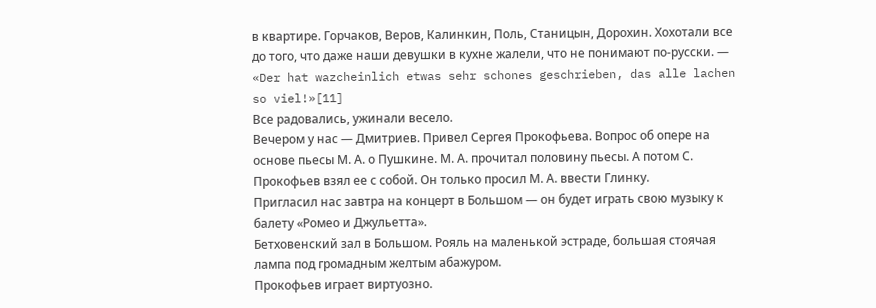в квартире. Горчаков, Веров, Калинкин, Поль, Станицын, Дорохин. Хохотали все до того, что даже наши девушки в кухне жалели, что не понимают по-русски. — «Der hat wazcheinlich etwas sehr schones geschrieben, das alle lachen so viel!»[11]
Все радовались, ужинали весело.
Вечером у нас — Дмитриев. Привел Сергея Прокофьева. Вопрос об опере на основе пьесы М. А. о Пушкине. М. А. прочитал половину пьесы. А потом С. Прокофьев взял ее с собой. Он только просил М. А. ввести Глинку.
Пригласил нас завтра на концерт в Большом — он будет играть свою музыку к балету «Ромео и Джульетта».
Бетховенский зал в Большом. Рояль на маленькой эстраде, большая стоячая лампа под громадным желтым абажуром.
Прокофьев играет виртуозно.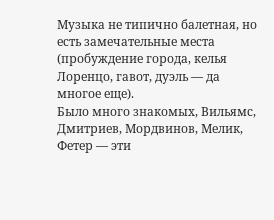Музыка не типично балетная, но есть замечательные места (пробуждение города, келья Лоренцо, гавот, дуэль — да многое еще).
Было много знакомых, Вильямс, Дмитриев, Мордвинов, Мелик, Фетер — эти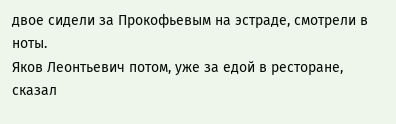двое сидели за Прокофьевым на эстраде, смотрели в ноты.
Яков Леонтьевич потом, уже за едой в ресторане, сказал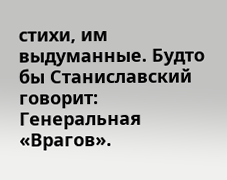стихи, им выдуманные. Будто бы Станиславский говорит:
Генеральная «Врагов».